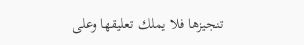تنجيزها فلا يملك تعليقها وعلى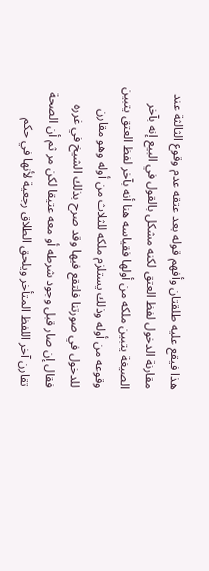هذا فيقع عليه طلقتان وأفهم قوله بعد عتقه عدم وقوع الثالثة عند مقارنة الدخول لفظ العتق لكنه مشكل بالقول في البيع إنه بآخر الصيغة يتبين ملكه من أولها فقياسه هنا أنه بآخر لفظ العتق يتبين وقوعه من أوله وذلك يستلزم ملكه للثلاث من أوله وهو مقارن للدخول في صورتنا فلتقع فيها وقد صرح بذلك الشيخ في غرره فقال إن صار قبل وجود شرطه أو معه عتيقا لكن مر ثم أن الصحة تقارن آخر اللفظ المتأخر ويلحق الطلاق رجعية لأنها في حكم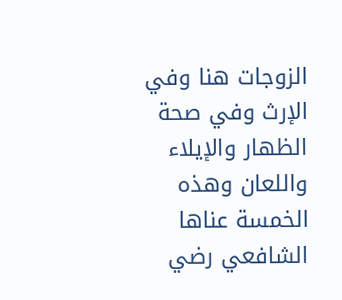الزوجات هنا وفي الإرث وفي صحة الظهار والإيلاء واللعان وهذه الخمسة عناها الشافعي رضي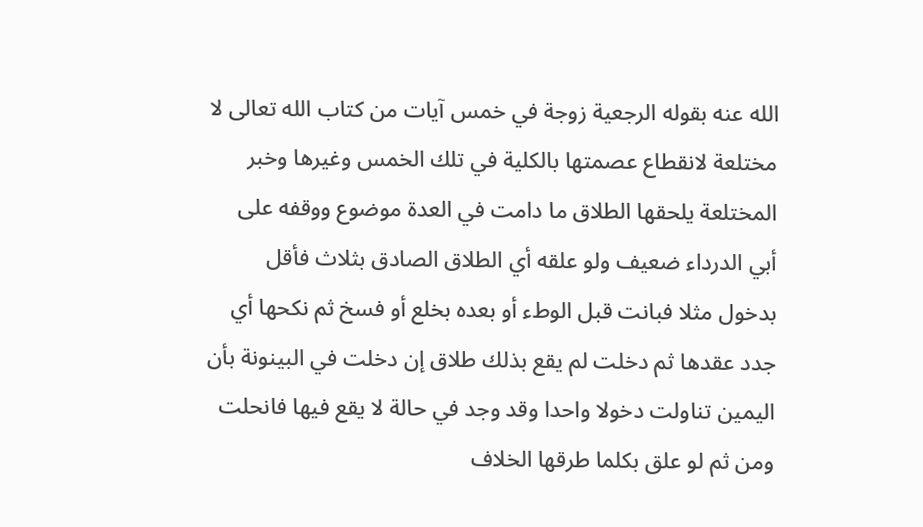الله عنه بقوله الرجعية زوجة في خمس آيات من كتاب الله تعالى لا مختلعة لانقطاع عصمتها بالكلية في تلك الخمس وغيرها وخبر المختلعة يلحقها الطلاق ما دامت في العدة موضوع ووقفه على أبي الدرداء ضعيف ولو علقه أي الطلاق الصادق بثلاث فأقل بدخول مثلا فبانت قبل الوطء أو بعده بخلع أو فسخ ثم نكحها أي جدد عقدها ثم دخلت لم يقع بذلك طلاق إن دخلت في البينونة بأن اليمين تناولت دخولا واحدا وقد وجد في حالة لا يقع فيها فانحلت ومن ثم لو علق بكلما طرقها الخلاف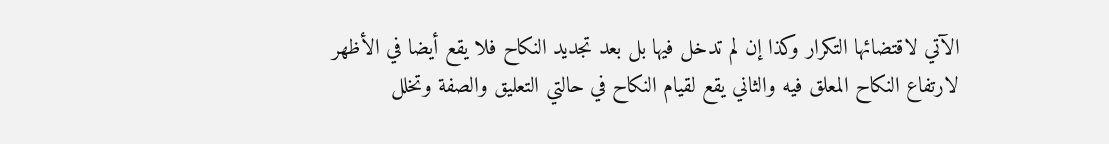الآتي لاقتضائها التكرار وكذا إن لم تدخل فيها بل بعد تجديد النكاح فلا يقع أيضا في الأظهر لارتفاع النكاح المعلق فيه والثاني يقع لقيام النكاح في حالتي التعليق والصفة وتخلل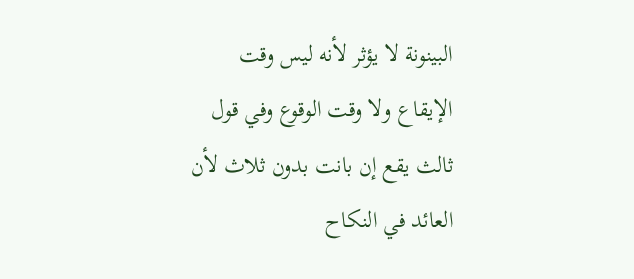البينونة لا يؤثر لأنه ليس وقت الإيقاع ولا وقت الوقوع وفي قول ثالث يقع إن بانت بدون ثلاث لأن العائد في النكاح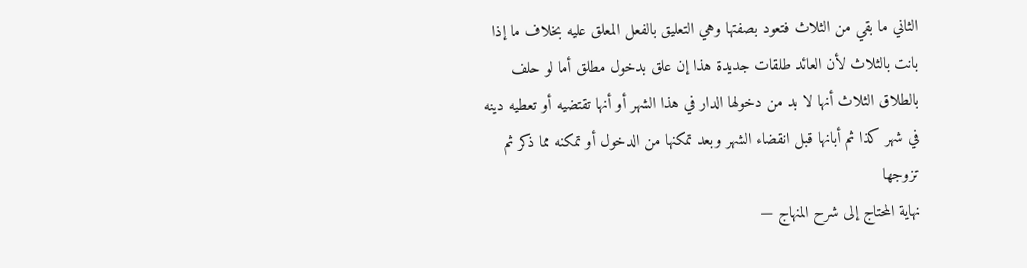الثاني ما بقي من الثلاث فتعود بصفتها وهي التعليق بالفعل المعلق عليه بخلاف ما إذا بانت بالثلاث لأن العائد طلقات جديدة هذا إن علق بدخول مطلق أما لو حلف بالطلاق الثلاث أنها لا بد من دخولها الدار في هذا الشهر أو أنها تقتضيه أو تعطيه دينه في شهر كذا ثم أبانها قبل انقضاء الشهر وبعد تمكنها من الدخول أو تمكنه مما ذكر ثم تزوجها
نهاية المحتاج إلى شرح المنهاج —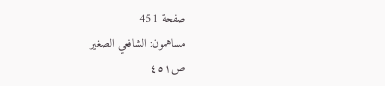صفحة 451
مساهمون: الشافعي الصغير
ص٤٥١